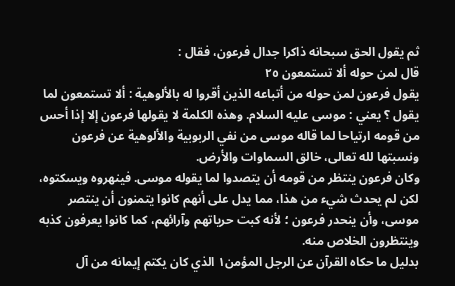ثم يقول الحق سبحانه ذاكرا جدال فرعون، فقال :
قال لمن حوله ألا تستمعون ٢٥
يقول فرعون لمن حوله من أتباعه الذين أقروا له بالألوهية : ألا تستمعون لما يقول ؟ يعني : موسى عليه السلام. وهذه الكلمة لا يقولها فرعون إلا إذا أحس من قومه ارتياحا لما قاله موسى من نفي الربوبية والألوهية عن فرعون ونسبتها لله تعالى، خالق السماوات والأرض.
وكان فرعون ينتظر من قومه أن يتصدوا لما يقوله موسى. فينهروه ويسكتوه، لكن لم يحدث شيء من هذا، مما يدل على أنهم كانوا يتمنون أن ينتصر موسى، وأن ينحدر فرعون ؛ لأنه كبت حرياتهم وآرائهم، كما كانوا يعرفون كذبه وينتظرون الخلاص منه.
بدليل ما حكاه القرآن عن الرجل المؤمن١ الذي كان يكتم إيمانه من آل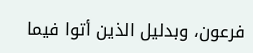فرعون، وبدليل الذين أتوا فيما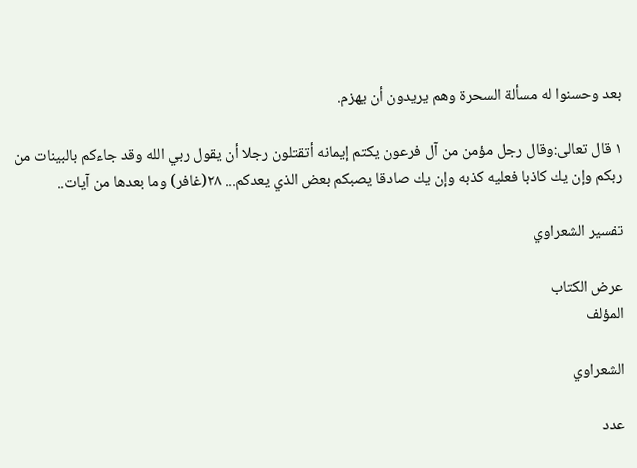بعد وحسنوا له مسألة السحرة وهم يريدون أن يهزم.

١ قال تعالى:وقال رجل مؤمن من آل فرعون يكتم إيمانه أتقتلون رجلا أن يقول ربي الله وقد جاءكم بالبينات من ربكم وإن يك كاذبا فعليه كذبه وإن يك صادقا يصبكم بعض الذي يعدكم... ٢٨(غافر) وما بعدها من آيات..

تفسير الشعراوي

عرض الكتاب
المؤلف

الشعراوي

عدد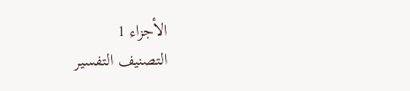الأجزاء 1
التصنيف التفسير